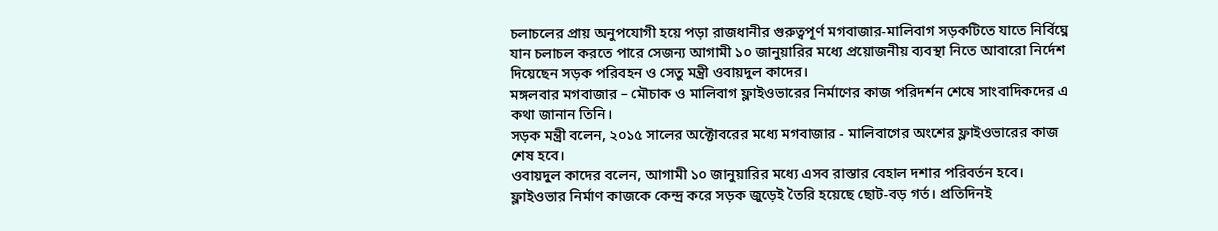চলাচলের প্রায় অনুপযোগী হয়ে পড়া রাজধানীর গুরুত্বপূর্ণ মগবাজার-মালিবাগ সড়কটিতে যাতে নির্বিঘ্নে যান চলাচল করতে পারে সেজন্য আগামী ১০ জানুয়ারির মধ্যে প্রয়োজনীয় ব্যবস্থা নিতে আবারো নির্দেশ দিয়েছেন সড়ক পরিবহন ও সেতু মন্ত্রী ওবায়দুল কাদের।
মঙ্গলবার মগবাজার – মৌচাক ও মালিবাগ ফ্লাইওভারের নির্মাণের কাজ পরিদর্শন শেষে সাংবাদিকদের এ কথা জানান তিনি।
সড়ক মন্ত্রী বলেন, ২০১৫ সালের অক্টোবরের মধ্যে মগবাজার - মালিবাগের অংশের ফ্লাইওভারের কাজ শেষ হবে।
ওবায়দুল কাদের বলেন, আগামী ১০ জানুয়ারির মধ্যে এসব রাস্তার বেহাল দশার পরিবর্তন হবে।
ফ্লাইওভার নির্মাণ কাজকে কেন্দ্র করে সড়ক জুড়েই তৈরি হয়েছে ছোট-বড় গর্ত। প্রতিদিনই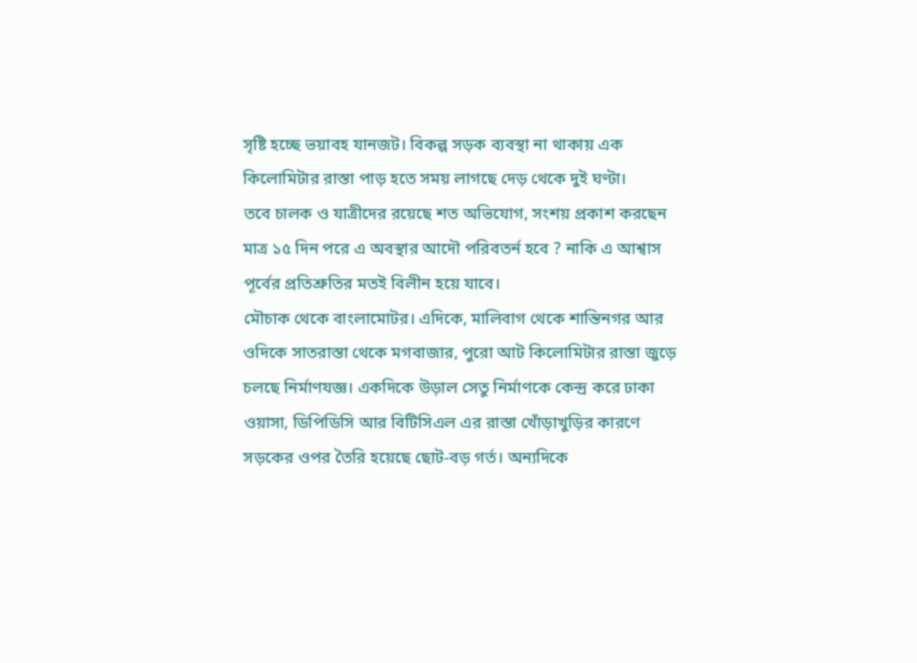সৃষ্টি হচ্ছে ভয়াবহ যানজট। বিকল্প সড়ক ব্যবস্থা না থাকায় এক কিলোমিটার রাস্তা পাড় হতে সময় লাগছে দেড় থেকে দুই ঘণ্টা।
তবে চালক ও যাত্রীদের রয়েছে শত অভিযোগ, সংশয় প্রকাশ করছেন মাত্র ১৫ দিন পরে এ অবস্থার আদৌ পরিবতর্ন হবে ? নাকি এ আশ্বাস পূর্বের প্রতিশ্রুতির মতই বিলীন হয়ে যাবে।
মৌচাক থেকে বাংলামোটর। এদিকে, মালিবাগ থেকে শান্তিনগর আর ওদিকে সাতরাস্তা থেকে মগবাজার, পুরো আট কিলোমিটার রাস্তা জুড়ে চলছে নির্মাণযজ্ঞ। একদিকে উড়াল সেতু নির্মাণকে কেন্দ্র করে ঢাকা ওয়াসা, ডিপিডিসি আর বিটিসিএল এর রাস্তা খোঁড়াখুড়ির কারণে সড়কের ওপর তৈরি হয়েছে ছোট-বড় গর্ত। অন্যদিকে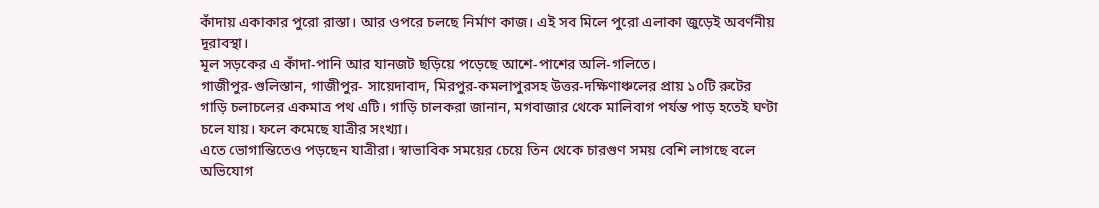কাঁদায় একাকার পুরো রাস্তা। আর ওপরে চলছে নির্মাণ কাজ। এই সব মিলে পুরো এলাকা জুড়েই অবর্ণনীয় দূরাবস্থা।
মূল সড়কের এ কাঁদা-পানি আর যানজট ছড়িয়ে পড়েছে আশে-পাশের অলি-গলিতে।
গাজীপুর-গুলিস্তান, গাজীপুর- সায়েদাবাদ, মিরপুর-কমলাপুরসহ উত্তর-দক্ষিণাঞ্চলের প্রায় ১০টি রুটের গাড়ি চলাচলের একমাত্র পথ এটি। গাড়ি চালকরা জানান, মগবাজার থেকে মালিবাগ পর্যন্ত পাড় হতেই ঘণ্টা চলে যায়। ফলে কমেছে যাত্রীর সংখ্যা।
এতে ভোগান্তিতেও পড়ছেন যাত্রীরা। স্বাভাবিক সময়ের চেয়ে তিন থেকে চারগুণ সময় বেশি লাগছে বলে অভিযোগ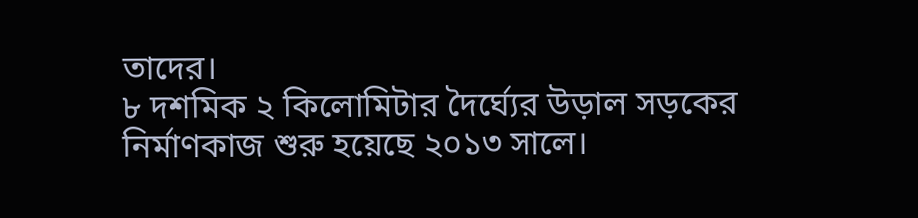তাদের।
৮ দশমিক ২ কিলোমিটার দৈর্ঘ্যের উড়াল সড়কের নির্মাণকাজ শুরু হয়েছে ২০১৩ সালে।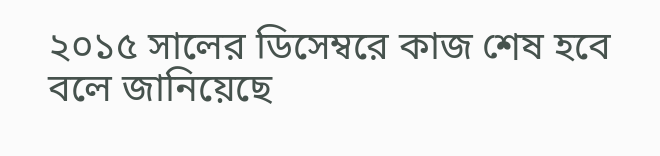২০১৫ সালের ডিসেম্বরে কাজ শেষ হবে বলে জানিয়েছে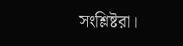সংশ্লিষ্টরা।